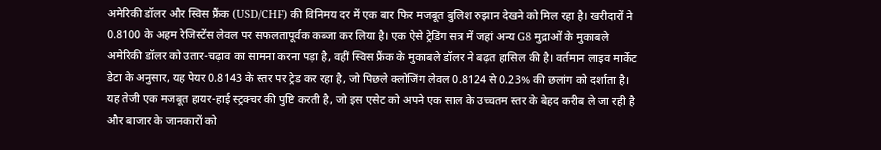अमेरिकी डॉलर और स्विस फ्रैंक (USD/CHF) की विनिमय दर में एक बार फिर मजबूत बुलिश रुझान देखने को मिल रहा है। खरीदारों ने 0.8100 के अहम रेजिस्टेंस लेवल पर सफलतापूर्वक कब्जा कर लिया है। एक ऐसे ट्रेडिंग सत्र में जहां अन्य G8 मुद्राओं के मुकाबले अमेरिकी डॉलर को उतार-चढ़ाव का सामना करना पड़ा है, वहीं स्विस फ्रैंक के मुकाबले डॉलर ने बढ़त हासिल की है। वर्तमान लाइव मार्केट डेटा के अनुसार, यह पेयर 0.8143 के स्तर पर ट्रेड कर रहा है, जो पिछले क्लोजिंग लेवल 0.8124 से 0.23% की छलांग को दर्शाता है। यह तेजी एक मजबूत हायर-हाई स्ट्रक्चर की पुष्टि करती है, जो इस एसेट को अपने एक साल के उच्चतम स्तर के बेहद करीब ले जा रही है और बाजार के जानकारों को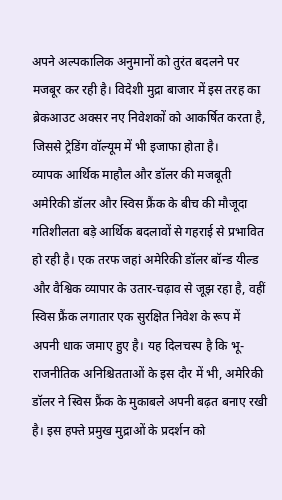अपने अल्पकालिक अनुमानों को तुरंत बदलने पर मजबूर कर रही है। विदेशी मुद्रा बाजार में इस तरह का ब्रेकआउट अक्सर नए निवेशकों को आकर्षित करता है, जिससे ट्रेडिंग वॉल्यूम में भी इजाफा होता है।
व्यापक आर्थिक माहौल और डॉलर की मजबूती
अमेरिकी डॉलर और स्विस फ्रैंक के बीच की मौजूदा गतिशीलता बड़े आर्थिक बदलावों से गहराई से प्रभावित हो रही है। एक तरफ जहां अमेरिकी डॉलर बॉन्ड यील्ड और वैश्विक व्यापार के उतार-चढ़ाव से जूझ रहा है, वहीं स्विस फ्रैंक लगातार एक सुरक्षित निवेश के रूप में अपनी धाक जमाए हुए है। यह दिलचस्प है कि भू-राजनीतिक अनिश्चितताओं के इस दौर में भी, अमेरिकी डॉलर ने स्विस फ्रैंक के मुकाबले अपनी बढ़त बनाए रखी है। इस हफ्ते प्रमुख मुद्राओं के प्रदर्शन को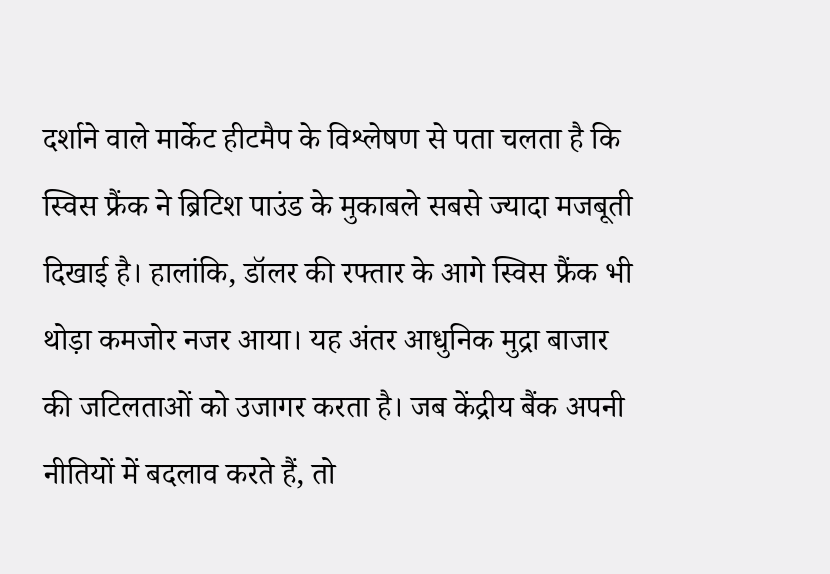दर्शाने वाले मार्केट हीटमैप के विश्लेषण से पता चलता है कि स्विस फ्रैंक ने ब्रिटिश पाउंड के मुकाबले सबसे ज्यादा मजबूती दिखाई है। हालांकि, डॉलर की रफ्तार के आगे स्विस फ्रैंक भी थोड़ा कमजोर नजर आया। यह अंतर आधुनिक मुद्रा बाजार की जटिलताओं को उजागर करता है। जब केंद्रीय बैंक अपनी नीतियों में बदलाव करते हैं, तो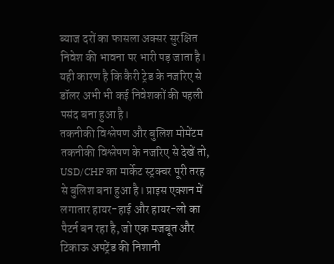ब्याज दरों का फासला अक्सर सुरक्षित निवेश की भावना पर भारी पड़ जाता है। यही कारण है कि कैरी ट्रेड के नजरिए से डॉलर अभी भी कई निवेशकों की पहली पसंद बना हुआ है।
तकनीकी विश्लेषण और बुलिश मोमेंटम
तकनीकी विश्लेषण के नजरिए से देखें तो, USD/CHF का मार्केट स्ट्रक्चर पूरी तरह से बुलिश बना हुआ है। प्राइस एक्शन में लगातार हायर-हाई और हायर-लो का पैटर्न बन रहा है, जो एक मजबूत और टिकाऊ अपट्रेंड की निशानी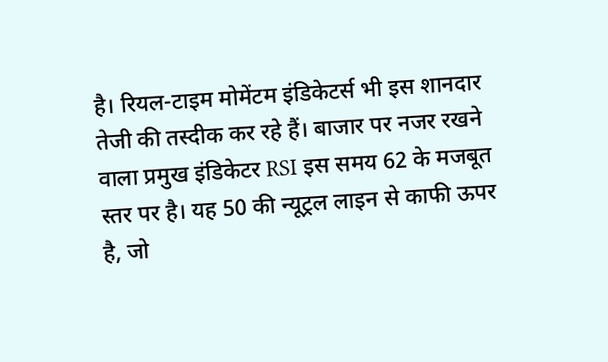है। रियल-टाइम मोमेंटम इंडिकेटर्स भी इस शानदार तेजी की तस्दीक कर रहे हैं। बाजार पर नजर रखने वाला प्रमुख इंडिकेटर RSI इस समय 62 के मजबूत स्तर पर है। यह 50 की न्यूट्रल लाइन से काफी ऊपर है, जो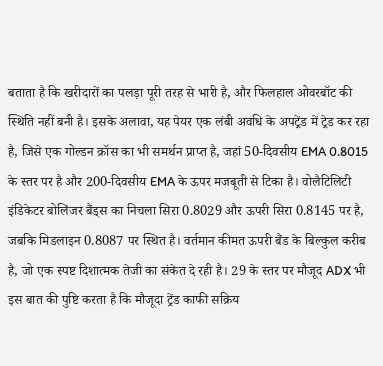बताता है कि खरीदारों का पलड़ा पूरी तरह से भारी है, और फिलहाल ओवरबॉट की स्थिति नहीं बनी है। इसके अलावा, यह पेयर एक लंबी अवधि के अपट्रेंड में ट्रेड कर रहा है, जिसे एक गोल्डन क्रॉस का भी समर्थन प्राप्त है, जहां 50-दिवसीय EMA 0.8015 के स्तर पर है और 200-दिवसीय EMA के ऊपर मजबूती से टिका है। वोलैटिलिटी इंडिकेटर बोलिंजर बैंड्स का निचला सिरा 0.8029 और ऊपरी सिरा 0.8145 पर है, जबकि मिडलाइन 0.8087 पर स्थित है। वर्तमान कीमत ऊपरी बैंड के बिल्कुल करीब है, जो एक स्पष्ट दिशात्मक तेजी का संकेत दे रही है। 29 के स्तर पर मौजूद ADX भी इस बात की पुष्टि करता है कि मौजूदा ट्रेंड काफी सक्रिय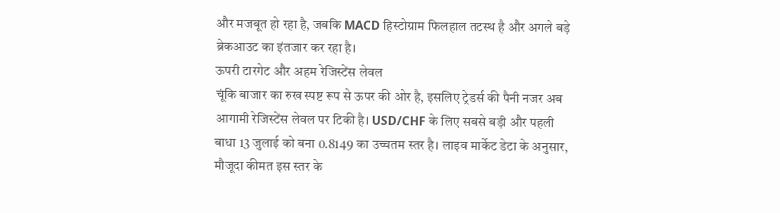और मजबूत हो रहा है, जबकि MACD हिस्टोग्राम फिलहाल तटस्थ है और अगले बड़े ब्रेकआउट का इंतजार कर रहा है।
ऊपरी टारगेट और अहम रेजिस्टेंस लेवल
चूंकि बाजार का रुख स्पष्ट रूप से ऊपर की ओर है, इसलिए ट्रेडर्स की पैनी नजर अब आगामी रेजिस्टेंस लेवल पर टिकी है। USD/CHF के लिए सबसे बड़ी और पहली बाधा 13 जुलाई को बना 0.8149 का उच्चतम स्तर है। लाइव मार्केट डेटा के अनुसार, मौजूदा कीमत इस स्तर के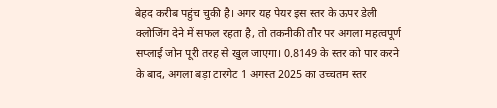बेहद करीब पहुंच चुकी है। अगर यह पेयर इस स्तर के ऊपर डेली क्लोजिंग देने में सफल रहता है, तो तकनीकी तौर पर अगला महत्वपूर्ण सप्लाई जोन पूरी तरह से खुल जाएगा। 0.8149 के स्तर को पार करने के बाद, अगला बड़ा टारगेट 1 अगस्त 2025 का उच्चतम स्तर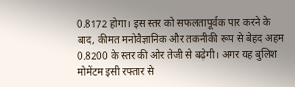0.8172 होगा। इस स्तर को सफलतापूर्वक पार करने के बाद, कीमत मनोवैज्ञानिक और तकनीकी रूप से बेहद अहम 0.8200 के स्तर की ओर तेजी से बढ़ेगी। अगर यह बुलिश मोमेंटम इसी रफ्तार से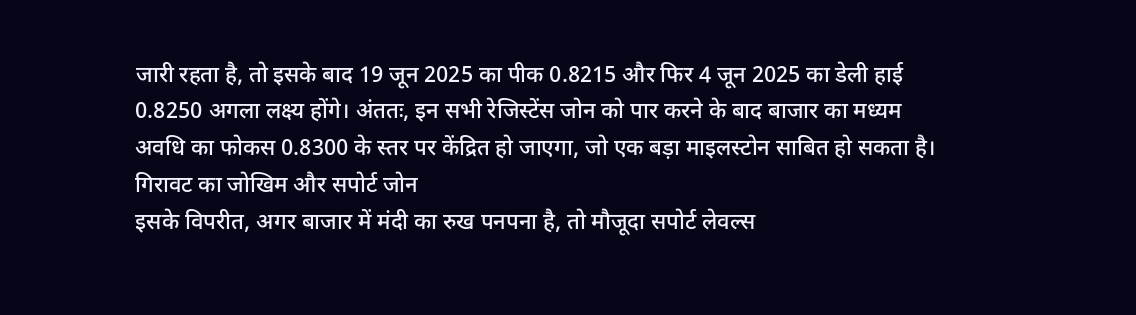जारी रहता है, तो इसके बाद 19 जून 2025 का पीक 0.8215 और फिर 4 जून 2025 का डेली हाई 0.8250 अगला लक्ष्य होंगे। अंततः, इन सभी रेजिस्टेंस जोन को पार करने के बाद बाजार का मध्यम अवधि का फोकस 0.8300 के स्तर पर केंद्रित हो जाएगा, जो एक बड़ा माइलस्टोन साबित हो सकता है।
गिरावट का जोखिम और सपोर्ट जोन
इसके विपरीत, अगर बाजार में मंदी का रुख पनपना है, तो मौजूदा सपोर्ट लेवल्स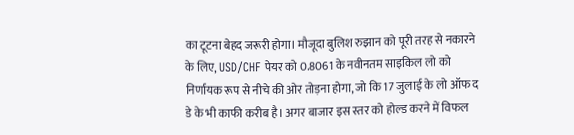का टूटना बेहद जरूरी होगा। मौजूदा बुलिश रुझान को पूरी तरह से नकारने के लिए, USD/CHF पेयर को 0.8061 के नवीनतम साइकिल लो को निर्णायक रूप से नीचे की ओर तोड़ना होगा, जो कि 17 जुलाई के लो ऑफ द डे के भी काफी करीब है। अगर बाजार इस स्तर को होल्ड करने में विफल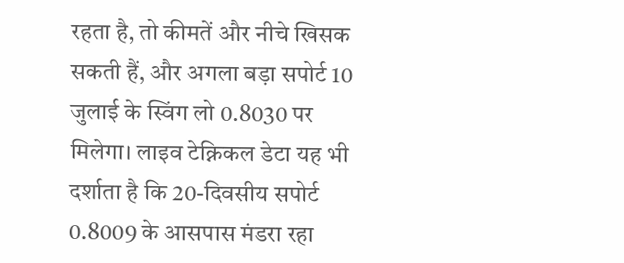रहता है, तो कीमतें और नीचे खिसक सकती हैं, और अगला बड़ा सपोर्ट 10 जुलाई के स्विंग लो 0.8030 पर मिलेगा। लाइव टेक्निकल डेटा यह भी दर्शाता है कि 20-दिवसीय सपोर्ट 0.8009 के आसपास मंडरा रहा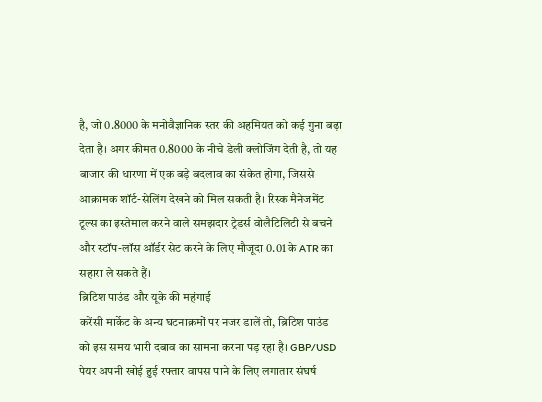है, जो 0.8000 के मनोवैज्ञानिक स्तर की अहमियत को कई गुना बढ़ा देता है। अगर कीमत 0.8000 के नीचे डेली क्लोजिंग देती है, तो यह बाजार की धारणा में एक बड़े बदलाव का संकेत होगा, जिससे आक्रामक शॉर्ट-सेलिंग देखने को मिल सकती है। रिस्क मैनेजमेंट टूल्स का इस्तेमाल करने वाले समझदार ट्रेडर्स वोलैटिलिटी से बचने और स्टॉप-लॉस ऑर्डर सेट करने के लिए मौजूदा 0.01 के ATR का सहारा ले सकते हैं।
ब्रिटिश पाउंड और यूके की महंगाई
करेंसी मार्केट के अन्य घटनाक्रमों पर नजर डालें तो, ब्रिटिश पाउंड को इस समय भारी दबाव का सामना करना पड़ रहा है। GBP/USD पेयर अपनी खोई हुई रफ्तार वापस पाने के लिए लगातार संघर्ष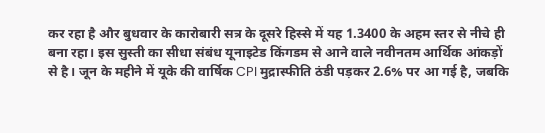कर रहा है और बुधवार के कारोबारी सत्र के दूसरे हिस्से में यह 1.3400 के अहम स्तर से नीचे ही बना रहा। इस सुस्ती का सीधा संबंध यूनाइटेड किंगडम से आने वाले नवीनतम आर्थिक आंकड़ों से है। जून के महीने में यूके की वार्षिक CPI मुद्रास्फीति ठंडी पड़कर 2.6% पर आ गई है, जबकि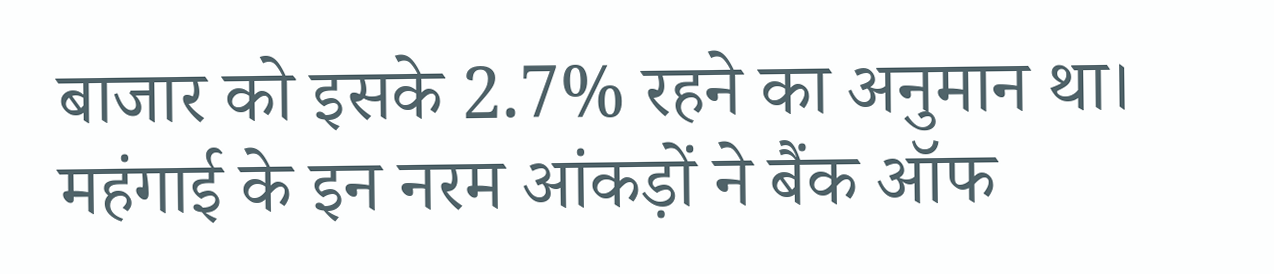बाजार को इसके 2.7% रहने का अनुमान था। महंगाई के इन नरम आंकड़ों ने बैंक ऑफ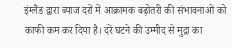इंग्लैंड द्वारा ब्याज दरों में आक्रामक बढ़ोतरी की संभावनाओं को काफी कम कर दिया है। दरें घटने की उम्मीद से मुद्रा का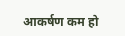आकर्षण कम हो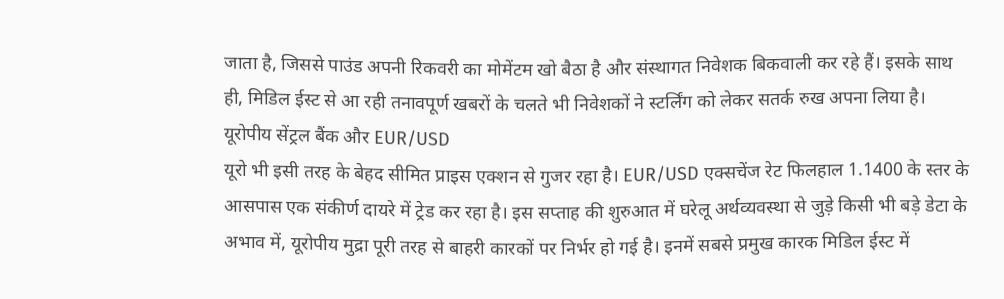जाता है, जिससे पाउंड अपनी रिकवरी का मोमेंटम खो बैठा है और संस्थागत निवेशक बिकवाली कर रहे हैं। इसके साथ ही, मिडिल ईस्ट से आ रही तनावपूर्ण खबरों के चलते भी निवेशकों ने स्टर्लिंग को लेकर सतर्क रुख अपना लिया है।
यूरोपीय सेंट्रल बैंक और EUR/USD
यूरो भी इसी तरह के बेहद सीमित प्राइस एक्शन से गुजर रहा है। EUR/USD एक्सचेंज रेट फिलहाल 1.1400 के स्तर के आसपास एक संकीर्ण दायरे में ट्रेड कर रहा है। इस सप्ताह की शुरुआत में घरेलू अर्थव्यवस्था से जुड़े किसी भी बड़े डेटा के अभाव में, यूरोपीय मुद्रा पूरी तरह से बाहरी कारकों पर निर्भर हो गई है। इनमें सबसे प्रमुख कारक मिडिल ईस्ट में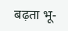बढ़ता भू-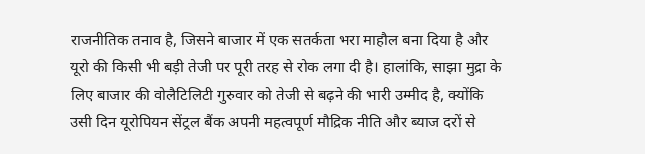राजनीतिक तनाव है, जिसने बाजार में एक सतर्कता भरा माहौल बना दिया है और यूरो की किसी भी बड़ी तेजी पर पूरी तरह से रोक लगा दी है। हालांकि, साझा मुद्रा के लिए बाजार की वोलैटिलिटी गुरुवार को तेजी से बढ़ने की भारी उम्मीद है, क्योंकि उसी दिन यूरोपियन सेंट्रल बैंक अपनी महत्वपूर्ण मौद्रिक नीति और ब्याज दरों से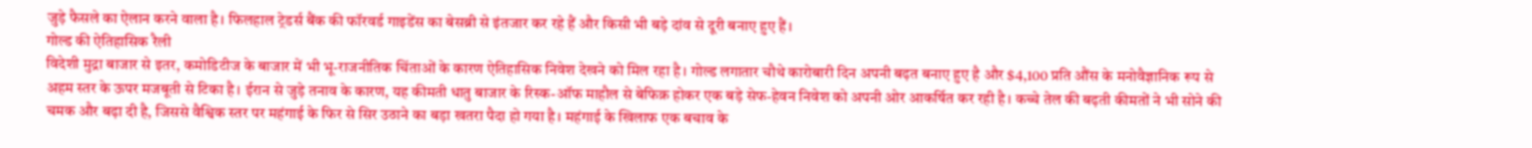जुड़े फैसले का ऐलान करने वाला है। फिलहाल ट्रेडर्स बैंक की फॉरवर्ड गाइडेंस का बेसब्री से इंतजार कर रहे हैं और किसी भी बड़े दांव से दूरी बनाए हुए हैं।
गोल्ड की ऐतिहासिक रैली
विदेशी मुद्रा बाजार से इतर, कमोडिटीज के बाजार में भी भू-राजनीतिक चिंताओं के कारण ऐतिहासिक निवेश देखने को मिल रहा है। गोल्ड लगातार चौथे कारोबारी दिन अपनी बढ़त बनाए हुए है और $4,100 प्रति औंस के मनोवैज्ञानिक रूप से अहम स्तर के ऊपर मजबूती से टिका है। ईरान से जुड़े तनाव के कारण, यह कीमती धातु बाजार के रिस्क-ऑफ माहौल से बेफिक्र होकर एक बड़े सेफ-हेवन निवेश को अपनी ओर आकर्षित कर रही है। कच्चे तेल की बढ़ती कीमतों ने भी सोने की चमक और बढ़ा दी है, जिससे वैश्विक स्तर पर महंगाई के फिर से सिर उठाने का बड़ा खतरा पैदा हो गया है। महंगाई के खिलाफ एक बचाव के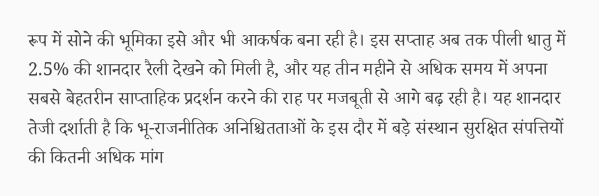रूप में सोने की भूमिका इसे और भी आकर्षक बना रही है। इस सप्ताह अब तक पीली धातु में 2.5% की शानदार रैली देखने को मिली है, और यह तीन महीने से अधिक समय में अपना सबसे बेहतरीन साप्ताहिक प्रदर्शन करने की राह पर मजबूती से आगे बढ़ रही है। यह शानदार तेजी दर्शाती है कि भू-राजनीतिक अनिश्चितताओं के इस दौर में बड़े संस्थान सुरक्षित संपत्तियों की कितनी अधिक मांग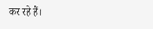कर रहे हैं।